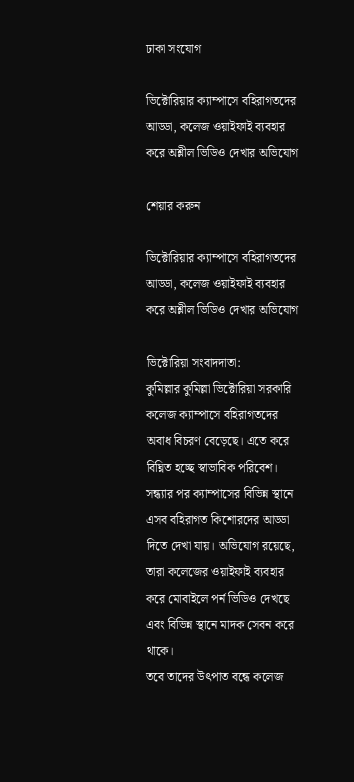ঢাকা সংযোগ

ভিক্টোরিয়ার ক্যাম্পাসে বহিরাগতদের আড্ডা, কলেজ ওয়াইফাই ব্যবহার করে অশ্লীল ভিডিও দেখার অভিযোগ

শেয়ার করুন

ভিক্টোরিয়ার ক্যাম্পাসে বহিরাগতদের আড্ডা, কলেজ ওয়াইফাই ব্যবহার করে অশ্লীল ভিডিও দেখার অভিযোগ

ভিক্টোরিয়া সংবাদদাতা:
কুমিল্লার কুমিল্লা ভিক্টোরিয়া সরকারি কলেজ ক্যাম্পাসে বহিরাগতদের অবাধ বিচরণ বেড়েছে। এতে করে বিঘ্নিত হচ্ছে স্বাভাবিক পরিবেশ। সন্ধ্যার পর ক্যাম্পাসের বিভিন্ন স্থানে এসব বহিরাগত কিশোরদের আড্ডা দিতে দেখা যায়। অভিযোগ রয়েছে, তারা কলেজের ওয়াইফাই ব্যবহার করে মোবাইলে পর্ন ভিডিও দেখছে এবং বিভিন্ন স্থানে মাদক সেবন করে থাকে।
তবে তাদের উৎপাত বন্ধে কলেজ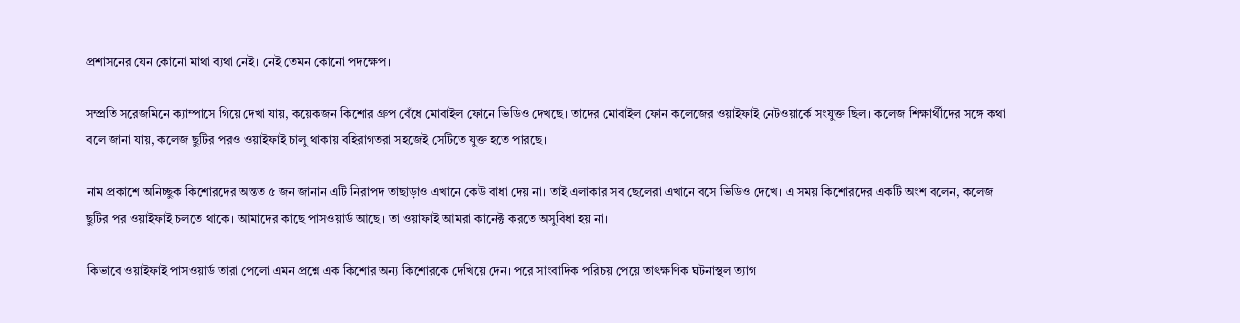প্রশাসনের যেন কোনো মাথা ব্যথা নেই। নেই তেমন কোনো পদক্ষেপ।

সম্প্রতি সরেজমিনে ক্যাম্পাসে গিয়ে দেখা যায়, কয়েকজন কিশোর গ্রুপ বেঁধে মোবাইল ফোনে ভিডিও দেখছে। তাদের মোবাইল ফোন কলেজের ওয়াইফাই নেটওয়ার্কে সংযুক্ত ছিল। কলেজ শিক্ষার্থীদের সঙ্গে কথা বলে জানা যায়, কলেজ ছুটির পরও ওয়াইফাই চালু থাকায় বহিরাগতরা সহজেই সেটিতে যুক্ত হতে পারছে।

নাম প্রকাশে অনিচ্ছুক কিশোরদের অন্তত ৫ জন জানান এটি নিরাপদ তাছাড়াও এখানে কেউ বাধা দেয় না। তাই এলাকার সব ছেলেরা এখানে বসে ভিডিও দেখে। এ সময় কিশোরদের একটি অংশ বলেন, কলেজ ছুটির পর ওয়াইফাই চলতে থাকে। আমাদের কাছে পাসওয়ার্ড আছে। তা ওয়াফাই আমরা কানেক্ট করতে অসুবিধা হয় না।

কিভাবে ওয়াইফাই পাসওয়ার্ড তারা পেলো এমন প্রশ্নে এক কিশোর অন্য কিশোরকে দেখিয়ে দেন। পরে সাংবাদিক পরিচয় পেয়ে তাৎক্ষণিক ঘটনাস্থল ত্যাগ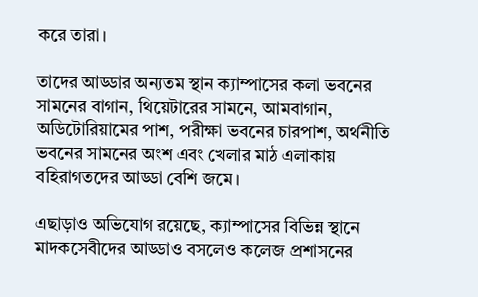করে তারা।

তাদের আড্ডার অন্যতম স্থান ক্যাম্পাসের কলা ভবনের সামনের বাগান, থিয়েটারের সামনে, আমবাগান, অডিটোরিয়ামের পাশ, পরীক্ষা ভবনের চারপাশ, অর্থনীতি ভবনের সামনের অংশ এবং খেলার মাঠ এলাকায় বহিরাগতদের আড্ডা বেশি জমে।

এছাড়াও অভিযোগ রয়েছে, ক্যাম্পাসের বিভিন্ন স্থানে মাদকসেবীদের আড্ডাও বসলেও কলেজ প্রশাসনের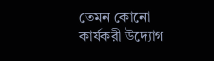তেমন কোনো কার্যকরী উদ্যোগ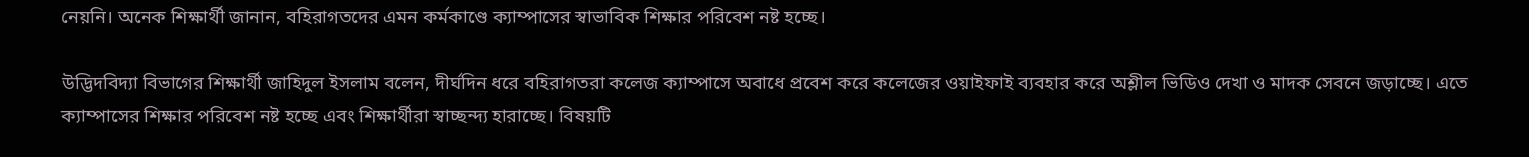নেয়নি। অনেক শিক্ষার্থী জানান, বহিরাগতদের এমন কর্মকাণ্ডে ক্যাম্পাসের স্বাভাবিক শিক্ষার পরিবেশ নষ্ট হচ্ছে।

উদ্ভিদবিদ্যা বিভাগের শিক্ষার্থী জাহিদুল ইসলাম বলেন, দীর্ঘদিন ধরে বহিরাগতরা কলেজ ক্যাম্পাসে অবাধে প্রবেশ করে কলেজের ওয়াইফাই ব্যবহার করে অশ্লীল ভিডিও দেখা ও মাদক সেবনে জড়াচ্ছে। এতে ক্যাম্পাসের শিক্ষার পরিবেশ নষ্ট হচ্ছে এবং শিক্ষার্থীরা স্বাচ্ছন্দ্য হারাচ্ছে। বিষয়টি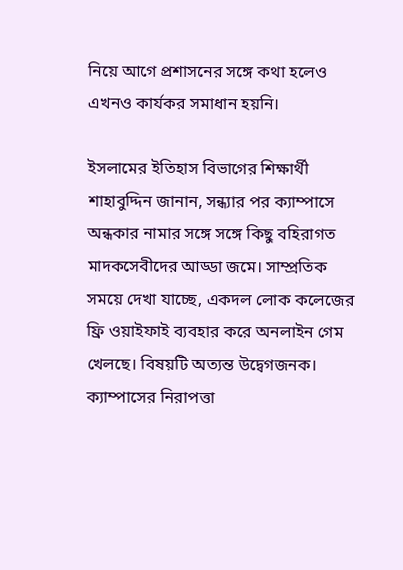নিয়ে আগে প্রশাসনের সঙ্গে কথা হলেও এখনও কার্যকর সমাধান হয়নি।

ইসলামের ইতিহাস বিভাগের শিক্ষার্থী শাহাবুদ্দিন জানান, সন্ধ্যার পর ক্যাম্পাসে অন্ধকার নামার সঙ্গে সঙ্গে কিছু বহিরাগত মাদকসেবীদের আড্ডা জমে। সাম্প্রতিক সময়ে দেখা যাচ্ছে, একদল লোক কলেজের ফ্রি ওয়াইফাই ব্যবহার করে অনলাইন গেম খেলছে। বিষয়টি অত্যন্ত উদ্বেগজনক। ক্যাম্পাসের নিরাপত্তা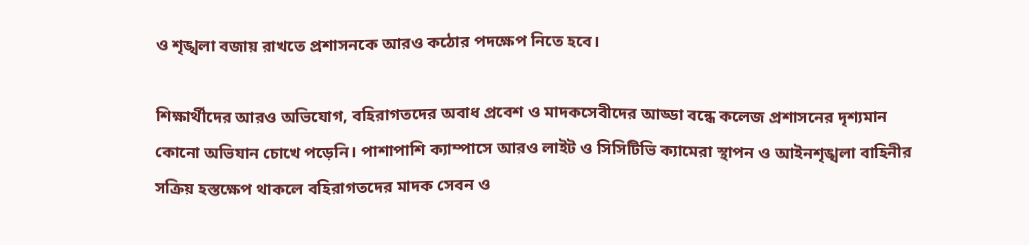ও শৃঙ্খলা বজায় রাখতে প্রশাসনকে আরও কঠোর পদক্ষেপ নিতে হবে।

শিক্ষার্থীদের আরও অভিযোগ, বহিরাগতদের অবাধ প্রবেশ ও মাদকসেবীদের আড্ডা বন্ধে কলেজ প্রশাসনের দৃশ্যমান কোনো অভিযান চোখে পড়েনি। পাশাপাশি ক্যাম্পাসে আরও লাইট ও সিসিটিভি ক্যামেরা স্থাপন ও আইনশৃঙ্খলা বাহিনীর সক্রিয় হস্তক্ষেপ থাকলে বহিরাগতদের মাদক সেবন ও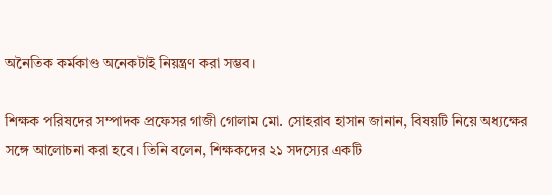অনৈতিক কর্মকাণ্ড অনেকটাই নিয়ন্ত্রণ করা সম্ভব।

শিক্ষক পরিষদের সম্পাদক প্রফেসর গাজী গোলাম মো. সোহরাব হাসান জানান, বিষয়টি নিয়ে অধ্যক্ষের সঙ্গে আলোচনা করা হবে। তিনি বলেন, শিক্ষকদের ২১ সদস্যের একটি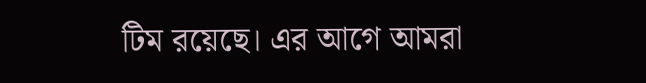টিম রয়েছে। এর আগে আমরা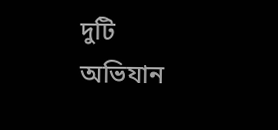দুটি অভিযান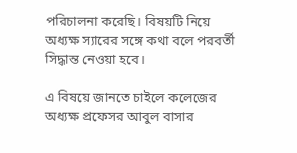পরিচালনা করেছি। বিষয়টি নিয়ে অধ্যক্ষ স্যারের সঙ্গে কথা বলে পরবর্তী সিদ্ধান্ত নেওয়া হবে।

এ বিষয়ে জানতে চাইলে কলেজের অধ্যক্ষ প্রফেসর আবুল বাসার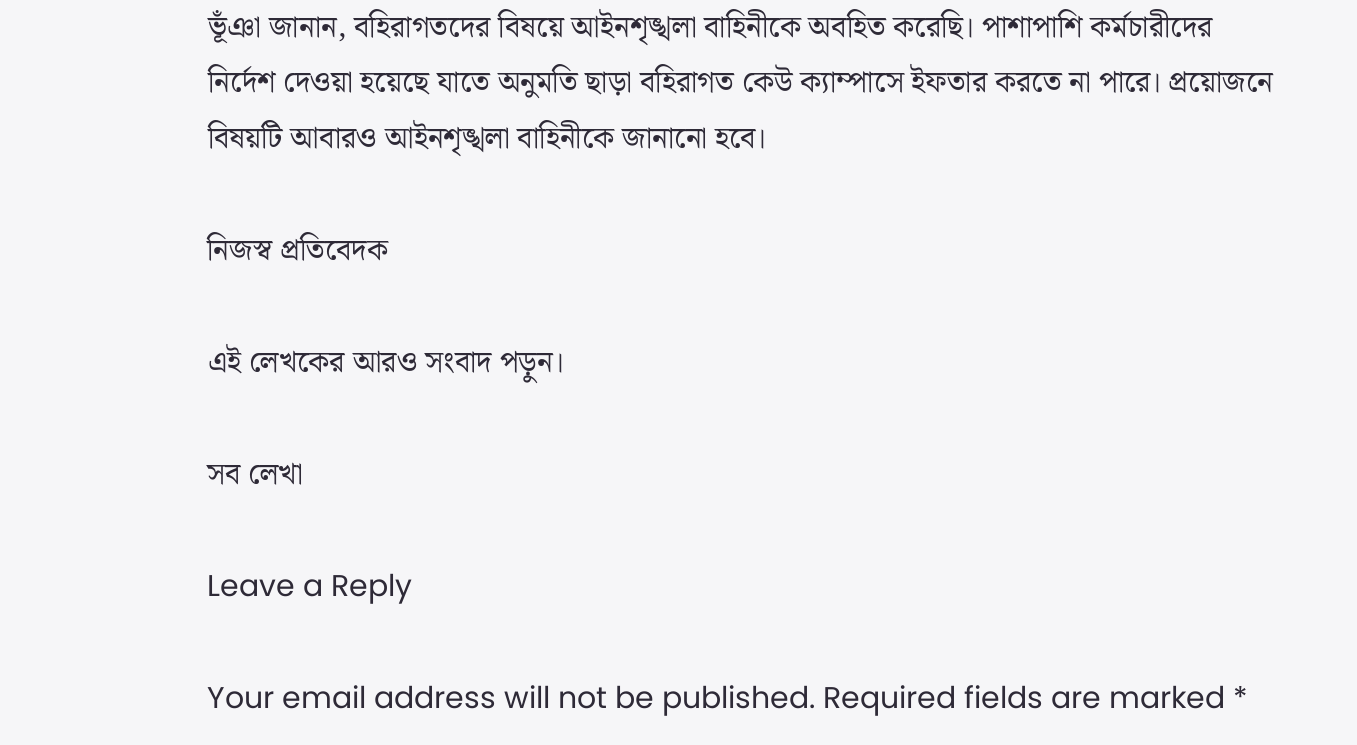ভূঁঞা জানান, বহিরাগতদের বিষয়ে আইনশৃঙ্খলা বাহিনীকে অবহিত করেছি। পাশাপাশি কর্মচারীদের নির্দেশ দেওয়া হয়েছে যাতে অনুমতি ছাড়া বহিরাগত কেউ ক্যাম্পাসে ইফতার করতে না পারে। প্রয়োজনে বিষয়টি আবারও আইনশৃঙ্খলা বাহিনীকে জানানো হবে।

নিজস্ব প্রতিবেদক

এই লেখকের আরও সংবাদ পড়ুন।

সব লেখা

Leave a Reply

Your email address will not be published. Required fields are marked *